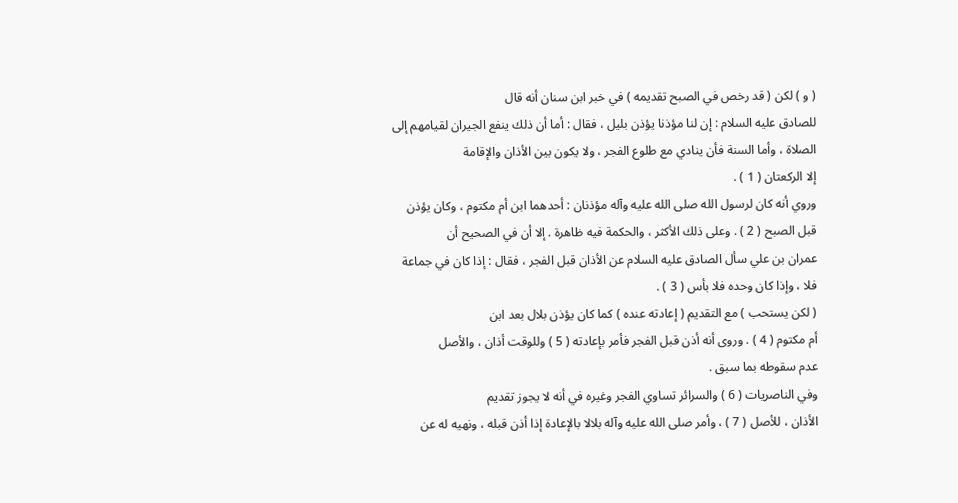( و ) لكن ( قد رخص في الصبح تقديمه ) في خبر ابن سنان أنه قال
للصادق عليه السلام : إن لنا مؤذنا يؤذن بليل ، فقال : أما أن ذلك ينفع الجيران لقيامهم إلى
الصلاة ، وأما السنة فأن ينادي مع طلوع الفجر ، ولا يكون بين الأذان والإقامة
إلا الركعتان ( 1 ) .
وروي أنه كان لرسول الله صلى الله عليه وآله مؤذنان : أحدهما ابن أم مكتوم ، وكان يؤذن
قبل الصبح ( 2 ) . وعلى ذلك الأكثر ، والحكمة فيه ظاهرة . إلا أن في الصحيح أن
عمران بن علي سأل الصادق عليه السلام عن الأذان قبل الفجر ، فقال : إذا كان في جماعة
فلا ، وإذا كان وحده فلا بأس ( 3 ) .
( لكن يستحب ) مع التقديم ( إعادته عنده ) كما كان يؤذن بلال بعد ابن
أم مكتوم ( 4 ) . وروى أنه أذن قبل الفجر فأمر بإعادته ( 5 ) وللوقت أذان ، والأصل
عدم سقوطه بما سبق .
وفي الناصريات ( 6 ) والسرائر تساوي الفجر وغيره في أنه لا يجوز تقديم
الأذان ، للأصل ( 7 ) ، وأمر صلى الله عليه وآله بلالا بالإعادة إذا أذن قبله ، ونهيه له عن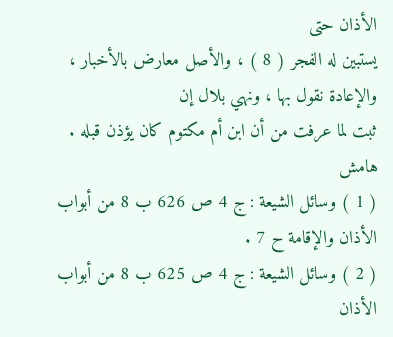الأذان حتى
يستبين له الفجر ( 8 ) ، والأصل معارض بالأخبار ، والإعادة نقول بها ، ونهي بلال إن
ثبت لما عرفت من أن ابن أم مكتوم كان يؤذن قبله .
هامش
( 1 ) وسائل الشيعة : ج 4 ص 626 ب 8 من أبواب الأذان والإقامة ح 7 .
( 2 ) وسائل الشيعة : ج 4 ص 625 ب 8 من أبواب الأذان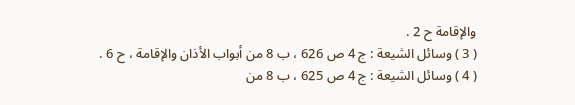والإقامة ح 2 .
( 3 ) وسائل الشيعة : ج 4 ص 626 ، ب 8 من أبواب الأذان والإقامة ، ح 6 .
( 4 ) وسائل الشيعة : ج 4 ص 625 ، ب 8 من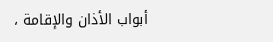أبواب الأذان والإقامة ،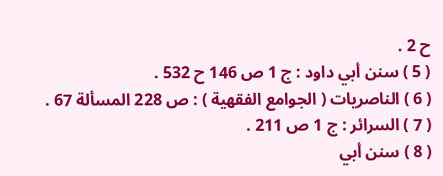ح 2 .
( 5 ) سنن أبي داود : ج 1 ص 146 ح 532 .
( 6 ) الناصريات ( الجوامع الفقهية ) : ص 228 المسألة 67 .
( 7 ) السرائر : ج 1 ص 211 .
( 8 ) سنن أبي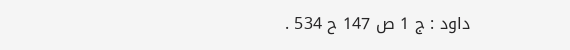داود : ج 1 ص 147 ح 534 .